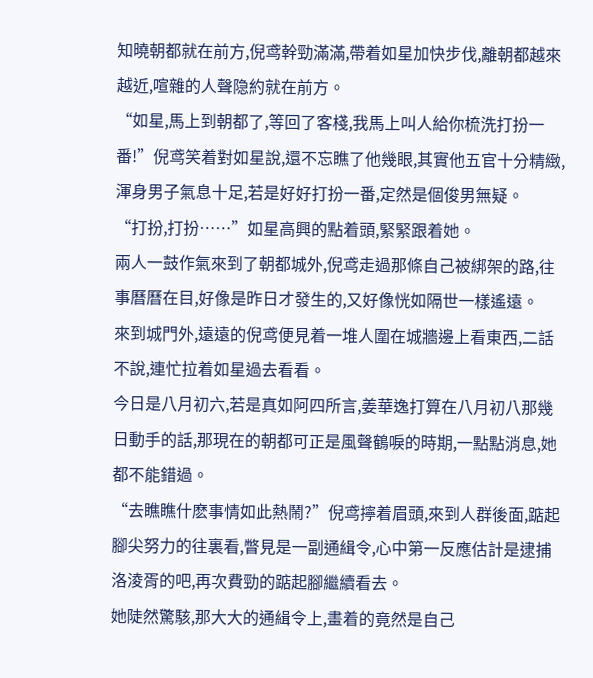知曉朝都就在前方,倪鸢幹勁滿滿,帶着如星加快步伐,離朝都越來越近,喧雜的人聲隐約就在前方。
“如星,馬上到朝都了,等回了客棧,我馬上叫人給你梳洗打扮一番!”倪鸢笑着對如星說,還不忘瞧了他幾眼,其實他五官十分精緻,渾身男子氣息十足,若是好好打扮一番,定然是個俊男無疑。
“打扮,打扮……”如星高興的點着頭,緊緊跟着她。
兩人一鼓作氣來到了朝都城外,倪鸢走過那條自己被綁架的路,往事曆曆在目,好像是昨日才發生的,又好像恍如隔世一樣遙遠。
來到城門外,遠遠的倪鸢便見着一堆人圍在城牆邊上看東西,二話不說,連忙拉着如星過去看看。
今日是八月初六,若是真如阿四所言,姜華逸打算在八月初八那幾日動手的話,那現在的朝都可正是風聲鶴唳的時期,一點點消息,她都不能錯過。
“去瞧瞧什麽事情如此熱鬧?”倪鸢擰着眉頭,來到人群後面,踮起腳尖努力的往裏看,瞥見是一副通緝令,心中第一反應估計是逮捕洛淩胥的吧,再次費勁的踮起腳繼續看去。
她陡然驚駭,那大大的通緝令上,畫着的竟然是自己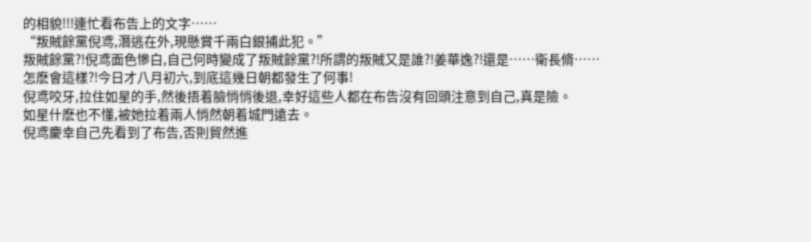的相貌!!!連忙看布告上的文字……
“叛賊餘黨倪鸢,潛逃在外,現懸賞千兩白銀捕此犯。”
叛賊餘黨?!倪鸢面色慘白,自己何時變成了叛賊餘黨?!所謂的叛賊又是誰?!姜華逸?!還是……衛長脩……
怎麽會這樣?!今日才八月初六,到底這幾日朝都發生了何事!
倪鸢咬牙,拉住如星的手,然後捂着臉悄悄後退,幸好這些人都在布告沒有回頭注意到自己,真是險。
如星什麽也不懂,被她拉着兩人悄然朝着城門遠去。
倪鸢慶幸自己先看到了布告,否則貿然進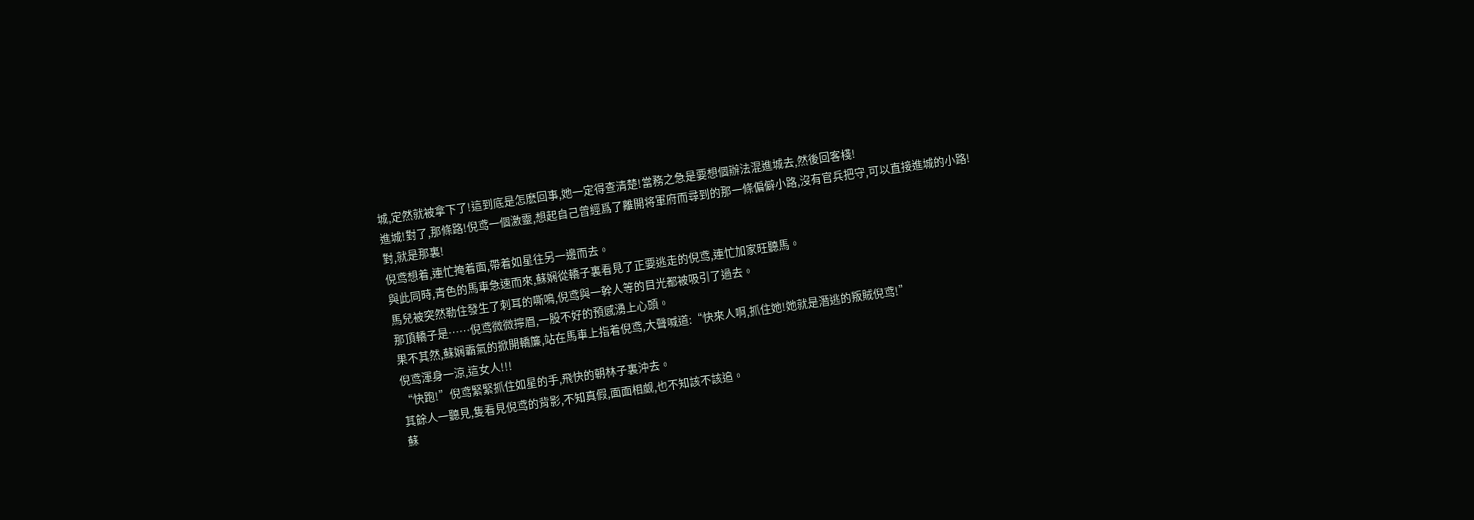城,定然就被拿下了!這到底是怎麽回事,她一定得查清楚!當務之急是要想個辦法混進城去,然後回客棧!
進城!對了,那條路!倪鸢一個激靈,想起自己曾經爲了離開将軍府而尋到的那一條偏僻小路,沒有官兵把守,可以直接進城的小路!
對,就是那裏!
倪鸢想着,連忙掩着面,帶着如星往另一邊而去。
與此同時,青色的馬車急速而來,蘇娴從轎子裏看見了正要逃走的倪鸢,連忙加家旺聽馬。
馬兒被突然勒住發生了刺耳的嘶鳴,倪鸢與一幹人等的目光都被吸引了過去。
那頂轎子是……倪鸢微微擰眉,一股不好的預感湧上心頭。
果不其然,蘇娴霸氣的掀開轎簾,站在馬車上指着倪鸢,大聲喊道:“快來人啊,抓住她!她就是潛逃的叛賊倪鸢!”
倪鸢渾身一涼,這女人!!!
“快跑!”倪鸢緊緊抓住如星的手,飛快的朝林子裏沖去。
其餘人一聽見,隻看見倪鸢的背影,不知真假,面面相觑,也不知該不該追。
蘇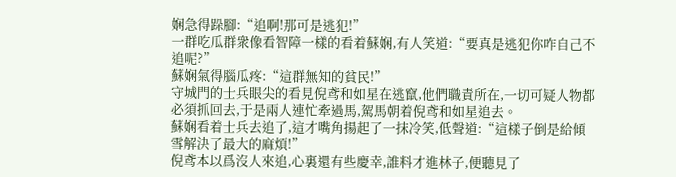娴急得跺腳:“追啊!那可是逃犯!”
一群吃瓜群衆像看智障一樣的看着蘇娴,有人笑道:“要真是逃犯你咋自己不追呢?”
蘇娴氣得腦瓜疼:“這群無知的貧民!”
守城門的士兵眼尖的看見倪鸢和如星在逃竄,他們職責所在,一切可疑人物都必須抓回去,于是兩人連忙牽過馬,駕馬朝着倪鸢和如星追去。
蘇娴看着士兵去追了,這才嘴角揚起了一抹冷笑,低聲道:“這樣子倒是給傾雪解決了最大的麻煩!”
倪鸢本以爲沒人來追,心裏還有些慶幸,誰料才進林子,便聽見了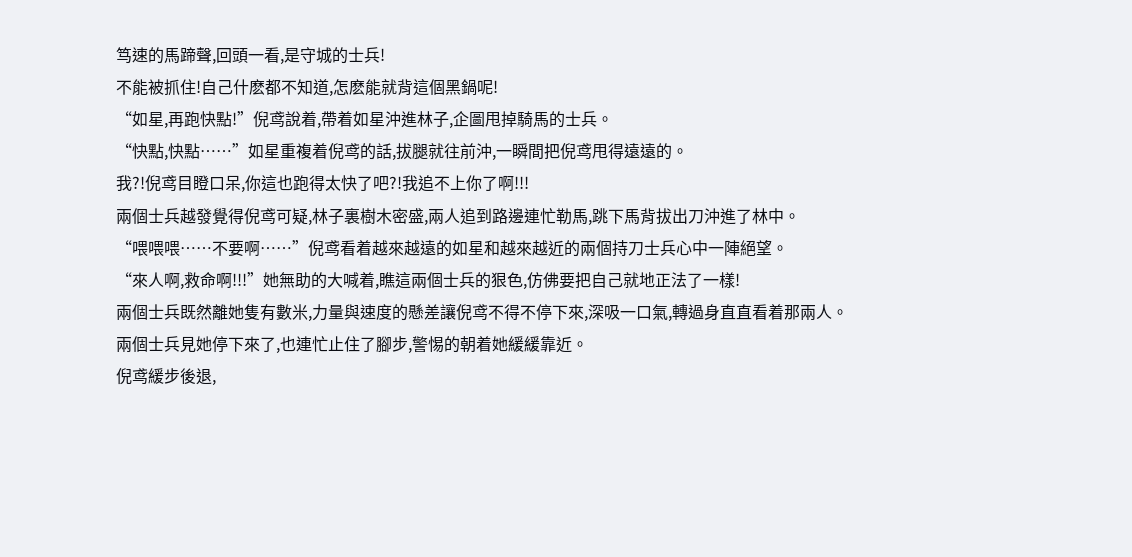笃速的馬蹄聲,回頭一看,是守城的士兵!
不能被抓住!自己什麽都不知道,怎麽能就背這個黑鍋呢!
“如星,再跑快點!”倪鸢說着,帶着如星沖進林子,企圖甩掉騎馬的士兵。
“快點,快點……”如星重複着倪鸢的話,拔腿就往前沖,一瞬間把倪鸢甩得遠遠的。
我?!倪鸢目瞪口呆,你這也跑得太快了吧?!我追不上你了啊!!!
兩個士兵越發覺得倪鸢可疑,林子裏樹木密盛,兩人追到路邊連忙勒馬,跳下馬背拔出刀沖進了林中。
“喂喂喂……不要啊……”倪鸢看着越來越遠的如星和越來越近的兩個持刀士兵心中一陣絕望。
“來人啊,救命啊!!!”她無助的大喊着,瞧這兩個士兵的狠色,仿佛要把自己就地正法了一樣!
兩個士兵既然離她隻有數米,力量與速度的懸差讓倪鸢不得不停下來,深吸一口氣,轉過身直直看着那兩人。
兩個士兵見她停下來了,也連忙止住了腳步,警惕的朝着她緩緩靠近。
倪鸢緩步後退,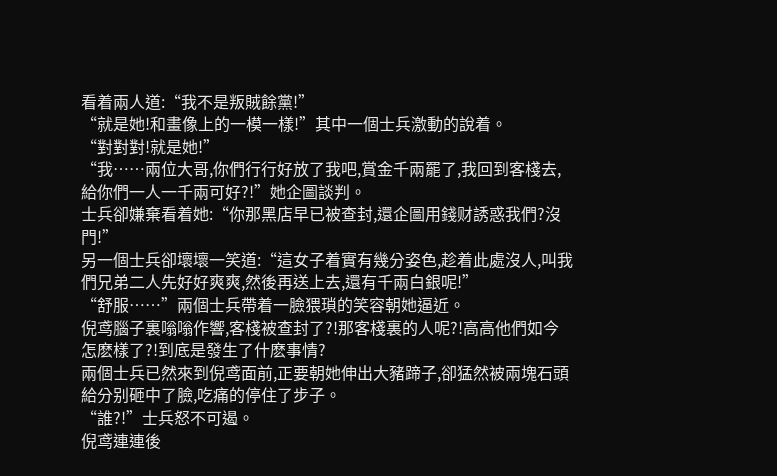看着兩人道:“我不是叛賊餘黨!”
“就是她!和畫像上的一模一樣!”其中一個士兵激動的說着。
“對對對!就是她!”
“我……兩位大哥,你們行行好放了我吧,賞金千兩罷了,我回到客棧去,給你們一人一千兩可好?!”她企圖談判。
士兵卻嫌棄看着她:“你那黑店早已被查封,還企圖用錢财誘惑我們?沒門!”
另一個士兵卻壞壞一笑道:“這女子着實有幾分姿色,趁着此處沒人,叫我們兄弟二人先好好爽爽,然後再送上去,還有千兩白銀呢!”
“舒服……”兩個士兵帶着一臉猥瑣的笑容朝她逼近。
倪鸢腦子裏嗡嗡作響,客棧被查封了?!那客棧裏的人呢?!高高他們如今怎麽樣了?!到底是發生了什麽事情?
兩個士兵已然來到倪鸢面前,正要朝她伸出大豬蹄子,卻猛然被兩塊石頭給分别砸中了臉,吃痛的停住了步子。
“誰?!”士兵怒不可遏。
倪鸢連連後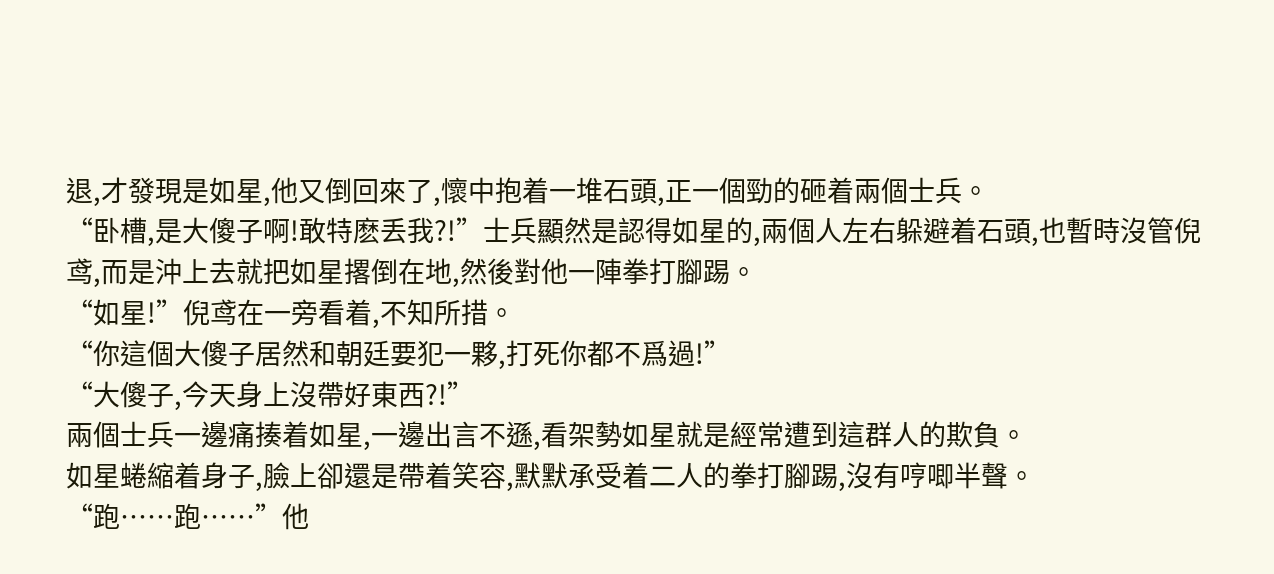退,才發現是如星,他又倒回來了,懷中抱着一堆石頭,正一個勁的砸着兩個士兵。
“卧槽,是大傻子啊!敢特麽丢我?!”士兵顯然是認得如星的,兩個人左右躲避着石頭,也暫時沒管倪鸢,而是沖上去就把如星撂倒在地,然後對他一陣拳打腳踢。
“如星!”倪鸢在一旁看着,不知所措。
“你這個大傻子居然和朝廷要犯一夥,打死你都不爲過!”
“大傻子,今天身上沒帶好東西?!”
兩個士兵一邊痛揍着如星,一邊出言不遜,看架勢如星就是經常遭到這群人的欺負。
如星蜷縮着身子,臉上卻還是帶着笑容,默默承受着二人的拳打腳踢,沒有哼唧半聲。
“跑……跑……”他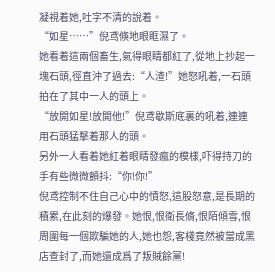凝視着她,吐字不清的說着。
“如星……”倪鸢倏地眼眶濕了。
她看着這兩個畜生,氣得眼睛都紅了,從地上抄起一塊石頭,徑直沖了過去:“人渣!”她怒吼着,一石頭拍在了其中一人的頭上。
“放開如星!放開他!”倪鸢歇斯底裏的吼着,連連用石頭猛擊着那人的頭。
另外一人看着她紅着眼睛發瘋的模樣,吓得持刀的手有些微微顫抖:“你!你!”
倪鸢控制不住自己心中的憤怒,這股怒意,是長期的積累,在此刻的爆發。她恨,恨衛長脩,恨陌傾雪,恨周圍每一個欺騙她的人,她也怨,客棧竟然被當成黑店查封了,而她還成爲了叛賊餘黨!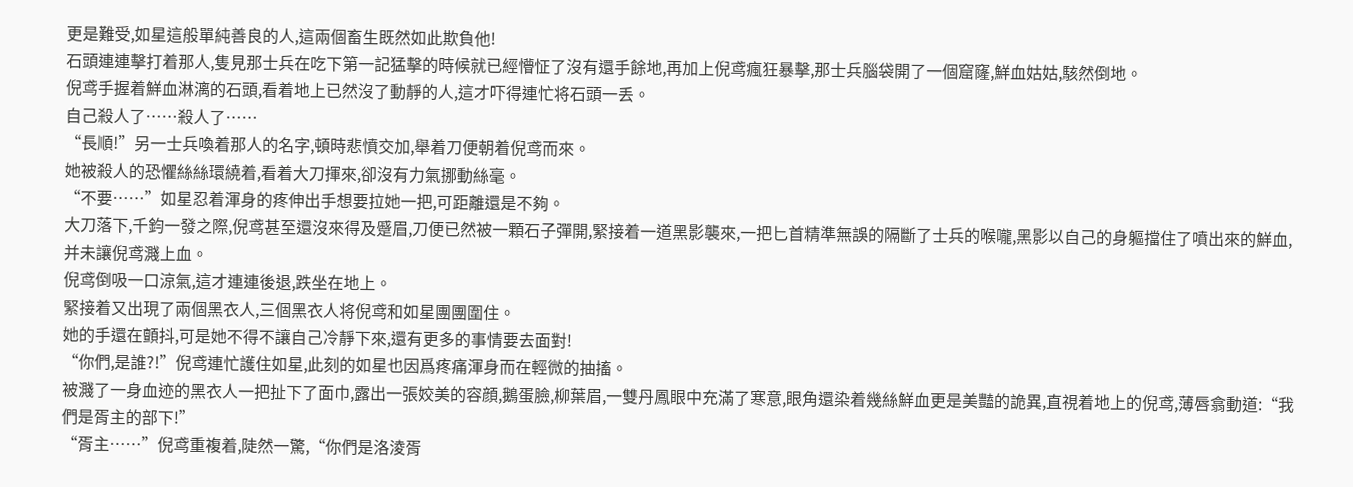更是難受,如星這般單純善良的人,這兩個畜生既然如此欺負他!
石頭連連擊打着那人,隻見那士兵在吃下第一記猛擊的時候就已經懵怔了沒有還手餘地,再加上倪鸢瘋狂暴擊,那士兵腦袋開了一個窟窿,鮮血姑姑,駭然倒地。
倪鸢手握着鮮血淋漓的石頭,看着地上已然沒了動靜的人,這才吓得連忙将石頭一丢。
自己殺人了……殺人了……
“長順!”另一士兵喚着那人的名字,頓時悲憤交加,舉着刀便朝着倪鸢而來。
她被殺人的恐懼絲絲環繞着,看着大刀揮來,卻沒有力氣挪動絲毫。
“不要……”如星忍着渾身的疼伸出手想要拉她一把,可距離還是不夠。
大刀落下,千鈞一發之際,倪鸢甚至還沒來得及蹙眉,刀便已然被一顆石子彈開,緊接着一道黑影襲來,一把匕首精準無誤的隔斷了士兵的喉嚨,黑影以自己的身軀擋住了噴出來的鮮血,并未讓倪鸢濺上血。
倪鸢倒吸一口涼氣,這才連連後退,跌坐在地上。
緊接着又出現了兩個黑衣人,三個黑衣人将倪鸢和如星團團圍住。
她的手還在顫抖,可是她不得不讓自己冷靜下來,還有更多的事情要去面對!
“你們,是誰?!”倪鸢連忙護住如星,此刻的如星也因爲疼痛渾身而在輕微的抽搐。
被濺了一身血迹的黑衣人一把扯下了面巾,露出一張姣美的容顔,鵝蛋臉,柳葉眉,一雙丹鳳眼中充滿了寒意,眼角還染着幾絲鮮血更是美豔的詭異,直視着地上的倪鸢,薄唇翕動道:“我們是胥主的部下!”
“胥主……”倪鸢重複着,陡然一驚,“你們是洛淩胥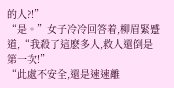的人?!”
“是。”女子冷冷回答着,柳眉緊蹙道,“我殺了這麽多人,救人還倒是第一次!”
“此處不安全,還是速速離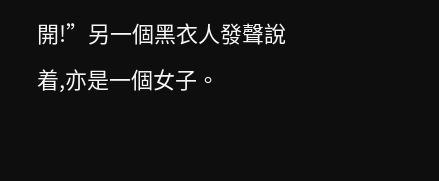開!”另一個黑衣人發聲說着,亦是一個女子。